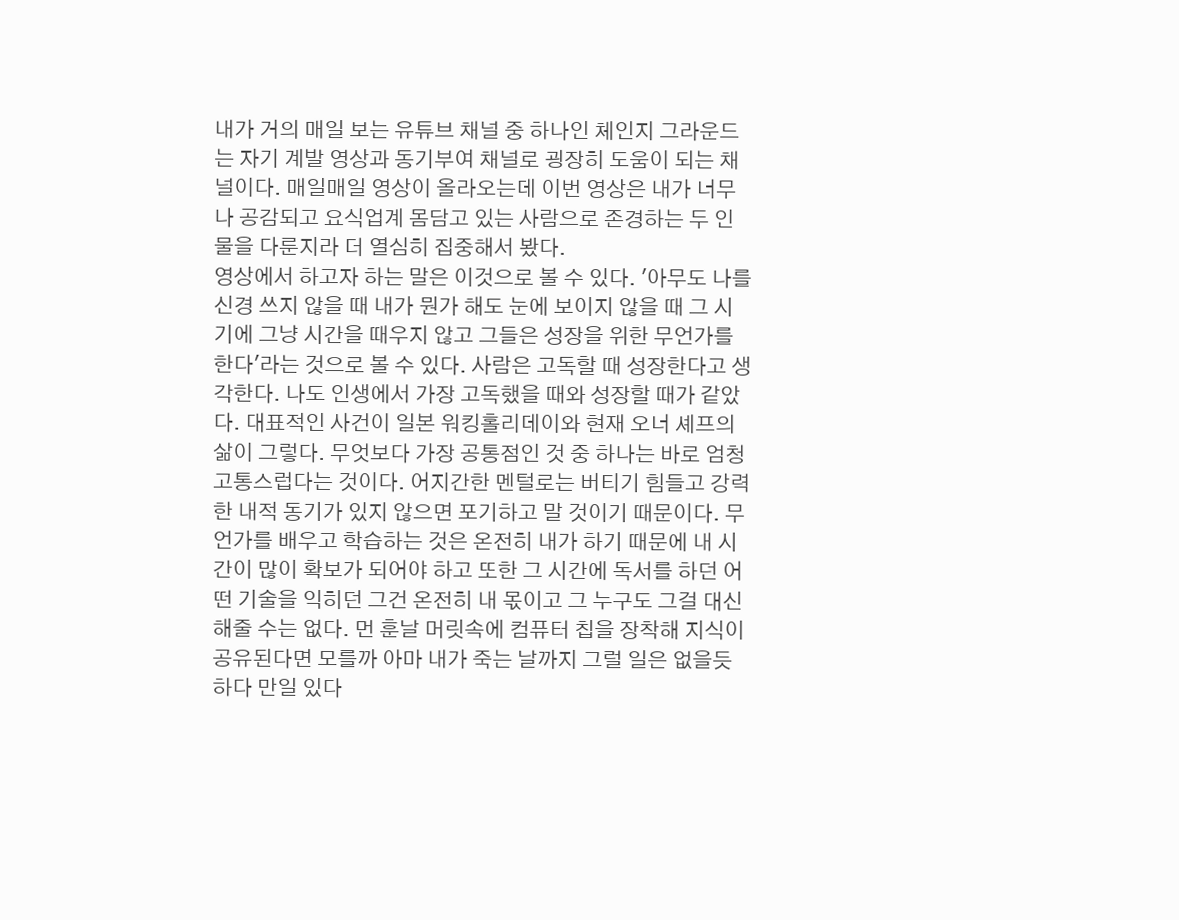내가 거의 매일 보는 유튜브 채널 중 하나인 체인지 그라운드는 자기 계발 영상과 동기부여 채널로 굉장히 도움이 되는 채널이다. 매일매일 영상이 올라오는데 이번 영상은 내가 너무나 공감되고 요식업계 몸담고 있는 사람으로 존경하는 두 인물을 다룬지라 더 열심히 집중해서 봤다.
영상에서 하고자 하는 말은 이것으로 볼 수 있다. '아무도 나를 신경 쓰지 않을 때 내가 뭔가 해도 눈에 보이지 않을 때 그 시기에 그냥 시간을 때우지 않고 그들은 성장을 위한 무언가를 한다'라는 것으로 볼 수 있다. 사람은 고독할 때 성장한다고 생각한다. 나도 인생에서 가장 고독했을 때와 성장할 때가 같았다. 대표적인 사건이 일본 워킹홀리데이와 현재 오너 셰프의 삶이 그렇다. 무엇보다 가장 공통점인 것 중 하나는 바로 엄청 고통스럽다는 것이다. 어지간한 멘털로는 버티기 힘들고 강력한 내적 동기가 있지 않으면 포기하고 말 것이기 때문이다. 무언가를 배우고 학습하는 것은 온전히 내가 하기 때문에 내 시간이 많이 확보가 되어야 하고 또한 그 시간에 독서를 하던 어떤 기술을 익히던 그건 온전히 내 몫이고 그 누구도 그걸 대신해줄 수는 없다. 먼 훈날 머릿속에 컴퓨터 칩을 장착해 지식이 공유된다면 모를까 아마 내가 죽는 날까지 그럴 일은 없을듯하다 만일 있다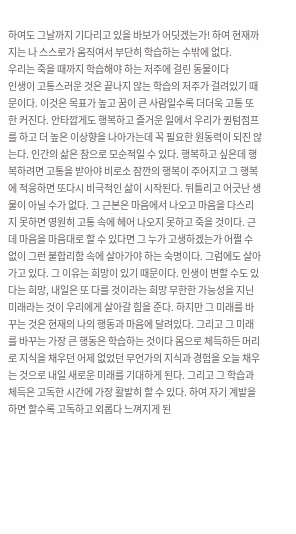하여도 그날까지 기다리고 있을 바보가 어딧겠는가! 하여 현재까지는 나 스스로가 움직여서 부단히 학습하는 수밖에 없다.
우리는 죽을 때까지 학습해야 하는 저주에 걸린 동물이다
인생이 고통스러운 것은 끝나지 않는 학습의 저주가 걸려있기 때문이다. 이것은 목표가 높고 꿈이 큰 사람일수록 더더욱 고통 또한 커진다. 안타깝게도 행복하고 즐거운 일에서 우리가 퀀텀점프를 하고 더 높은 이상향을 나아가는데 꼭 필요한 원동력이 되진 않는다. 인간의 삶은 참으로 모순적일 수 있다. 행복하고 싶은데 행복하려면 고통을 받아야 비로소 잠깐의 행복이 주어지고 그 행복에 적응하면 또다시 비극적인 삶이 시작된다. 뒤틀리고 어긋난 생물이 아닐 수가 없다. 그 근본은 마음에서 나오고 마음을 다스리지 못하면 영원히 고통 속에 헤어 나오지 못하고 죽을 것이다. 근데 마음을 마음대로 할 수 있다면 그 누가 고생하겠는가 어쩔 수 없이 그런 불합리함 속에 살아가야 하는 숙명이다. 그럼에도 살아가고 있다. 그 이유는 희망이 있기 때문이다. 인생이 변할 수도 있다는 희망, 내일은 또 다를 것이라는 희망 무한한 가능성을 지닌 미래라는 것이 우리에게 살아갈 힘을 준다. 하지만 그 미래를 바꾸는 것은 현재의 나의 행동과 마음에 달려있다. 그리고 그 미래를 바꾸는 가장 큰 행동은 학습하는 것이다 몸으로 체득하든 머리로 지식을 채우던 어제 없었던 무언가의 지식과 경험을 오늘 채우는 것으로 내일 새로운 미래를 기대하게 된다. 그리고 그 학습과 체득은 고독한 시간에 가장 활발히 할 수 있다. 하여 자기 계발을 하면 할수록 고독하고 외롭다 느껴지게 된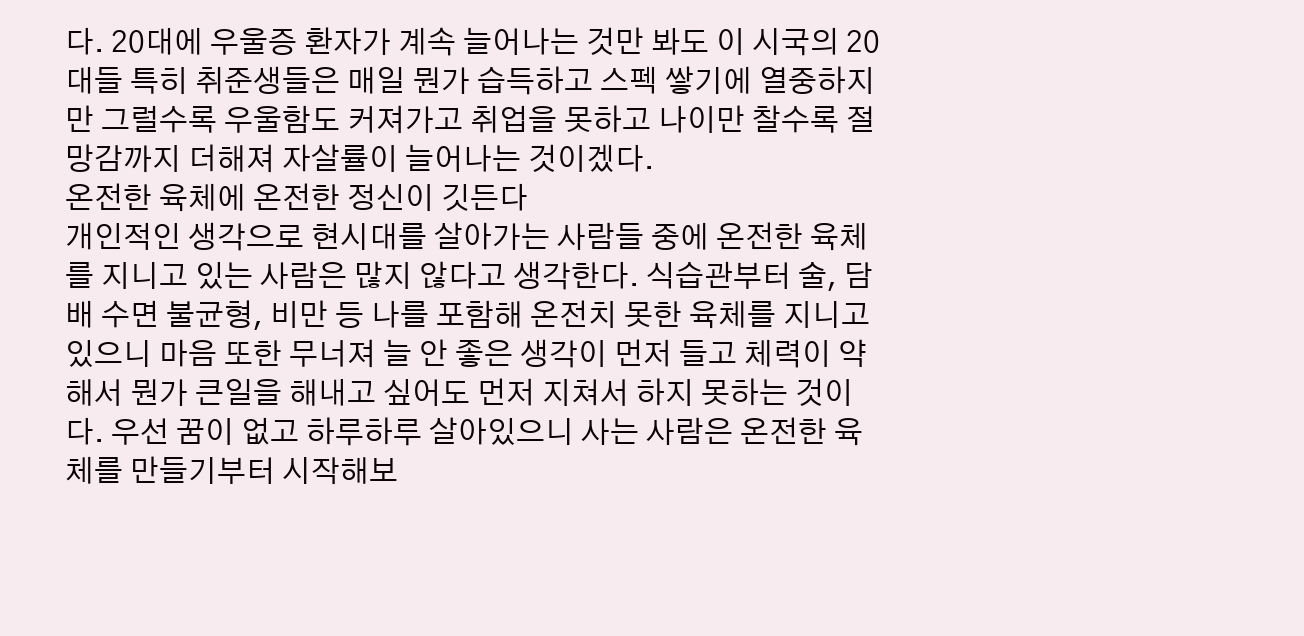다. 20대에 우울증 환자가 계속 늘어나는 것만 봐도 이 시국의 20대들 특히 취준생들은 매일 뭔가 습득하고 스펙 쌓기에 열중하지만 그럴수록 우울함도 커져가고 취업을 못하고 나이만 찰수록 절망감까지 더해져 자살률이 늘어나는 것이겠다.
온전한 육체에 온전한 정신이 깃든다
개인적인 생각으로 현시대를 살아가는 사람들 중에 온전한 육체를 지니고 있는 사람은 많지 않다고 생각한다. 식습관부터 술, 담배 수면 불균형, 비만 등 나를 포함해 온전치 못한 육체를 지니고 있으니 마음 또한 무너져 늘 안 좋은 생각이 먼저 들고 체력이 약해서 뭔가 큰일을 해내고 싶어도 먼저 지쳐서 하지 못하는 것이다. 우선 꿈이 없고 하루하루 살아있으니 사는 사람은 온전한 육체를 만들기부터 시작해보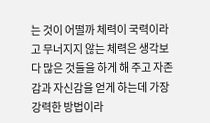는 것이 어떨까 체력이 국력이라고 무너지지 않는 체력은 생각보다 많은 것들을 하게 해 주고 자존감과 자신감을 얻게 하는데 가장 강력한 방법이라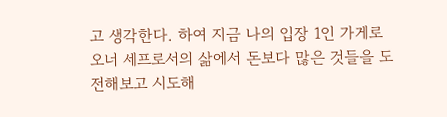고 생각한다. 하여 지금 나의 입장 1인 가게로 오너 세프로서의 삶에서 돈보다 많은 것들을 도전해보고 시도해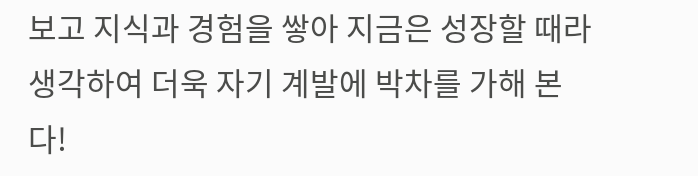보고 지식과 경험을 쌓아 지금은 성장할 때라 생각하여 더욱 자기 계발에 박차를 가해 본다!